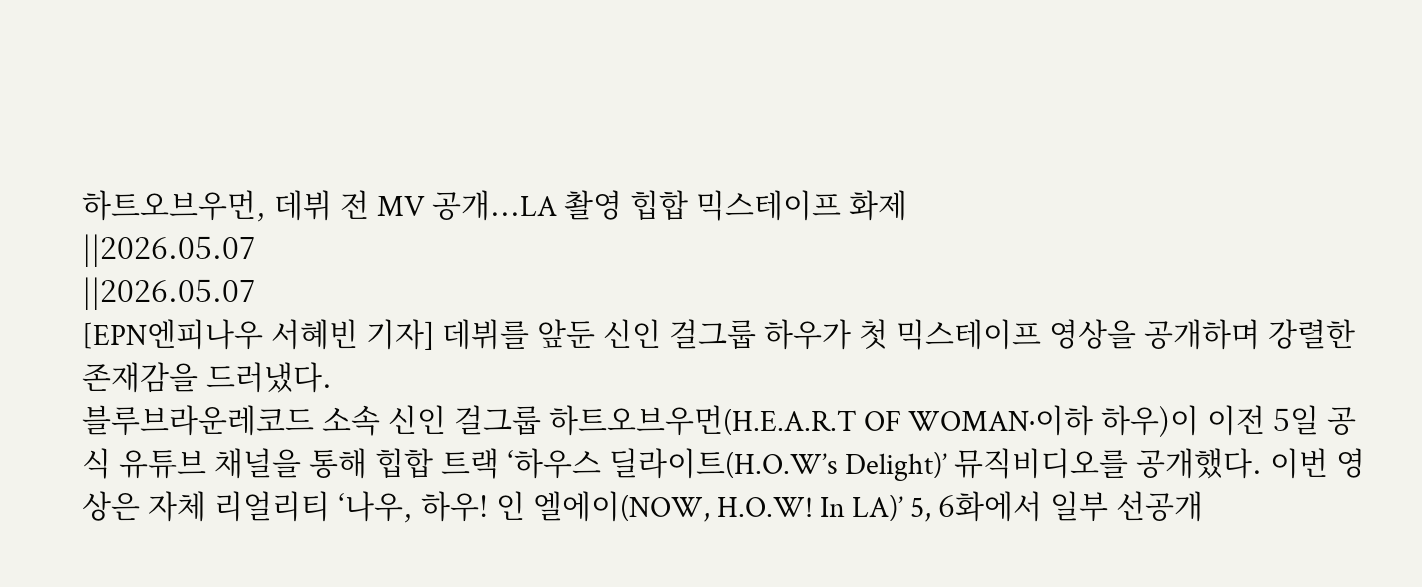하트오브우먼, 데뷔 전 MV 공개...LA 촬영 힙합 믹스테이프 화제
||2026.05.07
||2026.05.07
[EPN엔피나우 서혜빈 기자] 데뷔를 앞둔 신인 걸그룹 하우가 첫 믹스테이프 영상을 공개하며 강렬한 존재감을 드러냈다.
블루브라운레코드 소속 신인 걸그룹 하트오브우먼(H.E.A.R.T OF WOMAN·이하 하우)이 이전 5일 공식 유튜브 채널을 통해 힙합 트랙 ‘하우스 딜라이트(H.O.W’s Delight)’ 뮤직비디오를 공개했다. 이번 영상은 자체 리얼리티 ‘나우, 하우! 인 엘에이(NOW, H.O.W! In LA)’ 5, 6화에서 일부 선공개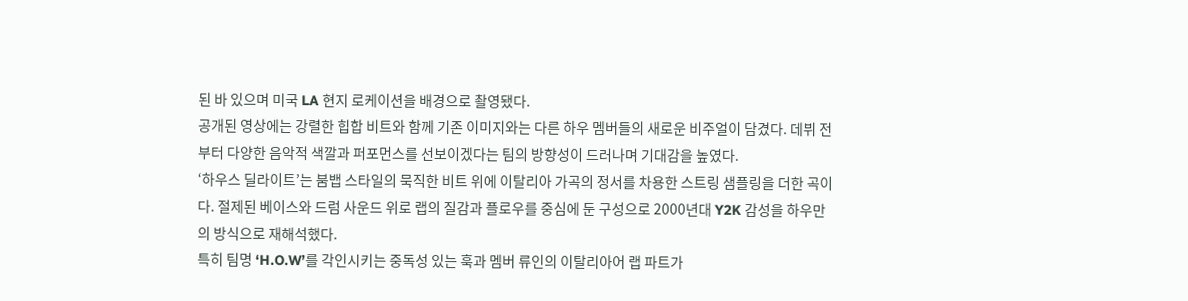된 바 있으며 미국 LA 현지 로케이션을 배경으로 촬영됐다.
공개된 영상에는 강렬한 힙합 비트와 함께 기존 이미지와는 다른 하우 멤버들의 새로운 비주얼이 담겼다. 데뷔 전부터 다양한 음악적 색깔과 퍼포먼스를 선보이겠다는 팀의 방향성이 드러나며 기대감을 높였다.
‘하우스 딜라이트’는 붐뱁 스타일의 묵직한 비트 위에 이탈리아 가곡의 정서를 차용한 스트링 샘플링을 더한 곡이다. 절제된 베이스와 드럼 사운드 위로 랩의 질감과 플로우를 중심에 둔 구성으로 2000년대 Y2K 감성을 하우만의 방식으로 재해석했다.
특히 팀명 ‘H.O.W’를 각인시키는 중독성 있는 훅과 멤버 류인의 이탈리아어 랩 파트가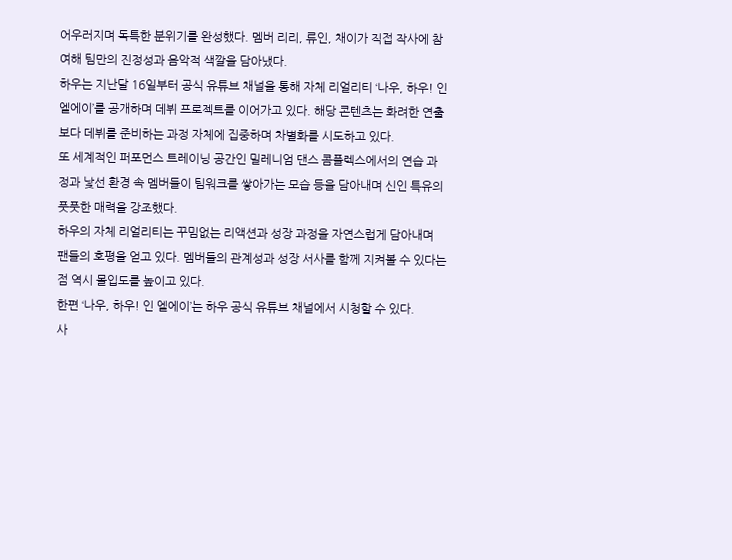어우러지며 독특한 분위기를 완성했다. 멤버 리리, 류인, 채이가 직접 작사에 참여해 팀만의 진정성과 음악적 색깔을 담아냈다.
하우는 지난달 16일부터 공식 유튜브 채널을 통해 자체 리얼리티 ‘나우, 하우! 인 엘에이’를 공개하며 데뷔 프로젝트를 이어가고 있다. 해당 콘텐츠는 화려한 연출보다 데뷔를 준비하는 과정 자체에 집중하며 차별화를 시도하고 있다.
또 세계적인 퍼포먼스 트레이닝 공간인 밀레니엄 댄스 콤플렉스에서의 연습 과정과 낯선 환경 속 멤버들이 팀워크를 쌓아가는 모습 등을 담아내며 신인 특유의 풋풋한 매력을 강조했다.
하우의 자체 리얼리티는 꾸밈없는 리액션과 성장 과정을 자연스럽게 담아내며 팬들의 호평을 얻고 있다. 멤버들의 관계성과 성장 서사를 함께 지켜볼 수 있다는 점 역시 몰입도를 높이고 있다.
한편 ‘나우, 하우! 인 엘에이’는 하우 공식 유튜브 채널에서 시청할 수 있다.
사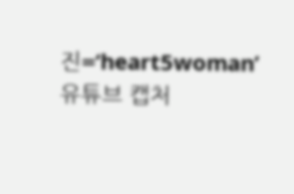진=‘heart5woman’ 유튜브 캡처